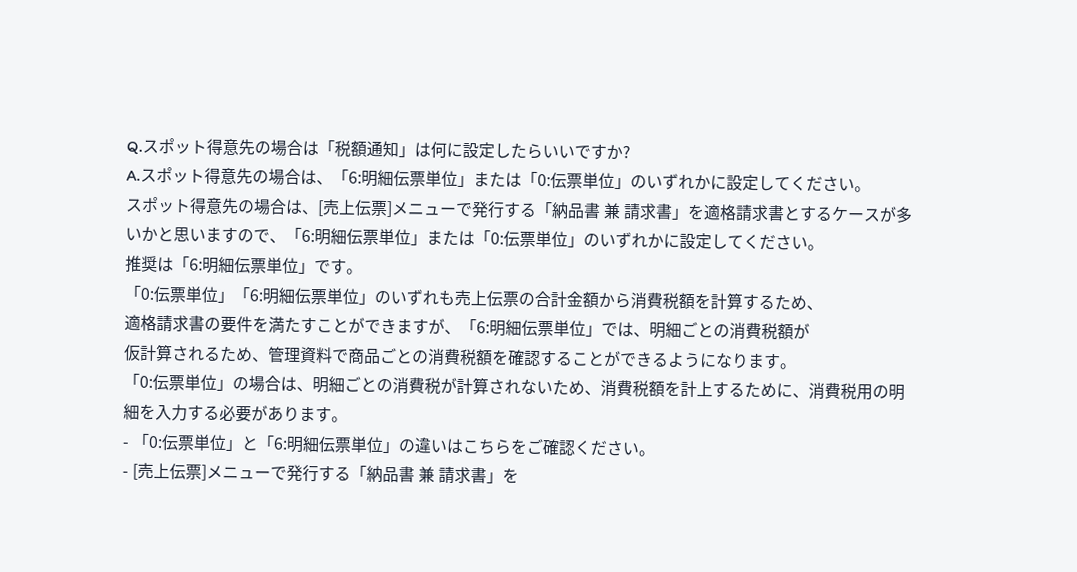Q.スポット得意先の場合は「税額通知」は何に設定したらいいですか?
A.スポット得意先の場合は、「6:明細伝票単位」または「0:伝票単位」のいずれかに設定してください。
スポット得意先の場合は、[売上伝票]メニューで発行する「納品書 兼 請求書」を適格請求書とするケースが多いかと思いますので、「6:明細伝票単位」または「0:伝票単位」のいずれかに設定してください。
推奨は「6:明細伝票単位」です。
「0:伝票単位」「6:明細伝票単位」のいずれも売上伝票の合計金額から消費税額を計算するため、
適格請求書の要件を満たすことができますが、「6:明細伝票単位」では、明細ごとの消費税額が
仮計算されるため、管理資料で商品ごとの消費税額を確認することができるようになります。
「0:伝票単位」の場合は、明細ごとの消費税が計算されないため、消費税額を計上するために、消費税用の明細を入力する必要があります。
- 「0:伝票単位」と「6:明細伝票単位」の違いはこちらをご確認ください。
- [売上伝票]メニューで発行する「納品書 兼 請求書」を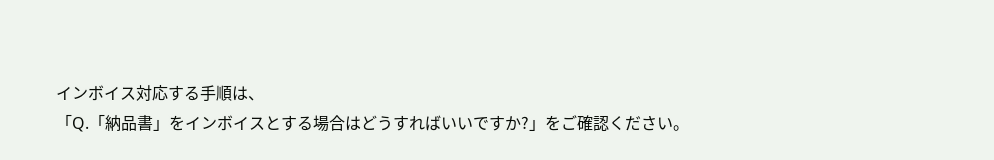インボイス対応する手順は、
「Q.「納品書」をインボイスとする場合はどうすればいいですか?」をご確認ください。